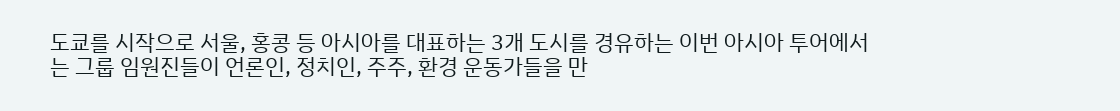도쿄를 시작으로 서울, 홍콩 등 아시아를 대표하는 3개 도시를 경유하는 이번 아시아 투어에서는 그룹 임원진들이 언론인, 정치인, 주주, 환경 운동가들을 만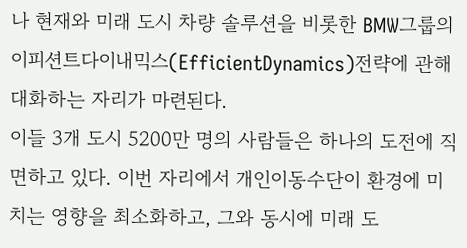나 현재와 미래 도시 차량 솔루션을 비롯한 BMW그룹의 이피션트다이내믹스(EfficientDynamics)전략에 관해 대화하는 자리가 마련된다.
이들 3개 도시 5200만 명의 사람들은 하나의 도전에 직면하고 있다. 이번 자리에서 개인이동수단이 환경에 미치는 영향을 최소화하고, 그와 동시에 미래 도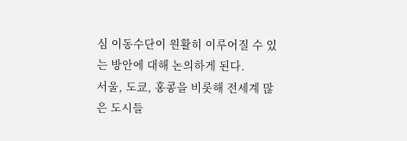심 이동수단이 원활히 이루어질 수 있는 방안에 대해 논의하게 된다.
서울, 도쿄, 홍콩을 비롯해 전세계 많은 도시들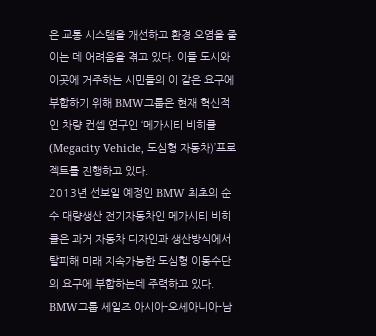은 교통 시스템을 개선하고 환경 오염을 줄이는 데 어려움을 겪고 있다. 이들 도시와 이곳에 거주하는 시민들의 이 같은 요구에 부합하기 위해 BMW그룹은 현재 혁신적인 차량 컨셉 연구인 ‘메가시티 비히클(Megacity Vehicle, 도심형 자동차)’프로젝트를 진행하고 있다.
2013년 선보일 예정인 BMW 최초의 순수 대량생산 전기자동차인 메가시티 비히클은 과거 자동차 디자인과 생산방식에서 탈피해 미래 지속가능한 도심형 이동수단의 요구에 부합하는데 주력하고 있다.
BMW그룹 세일즈 아시아-오세아니아-남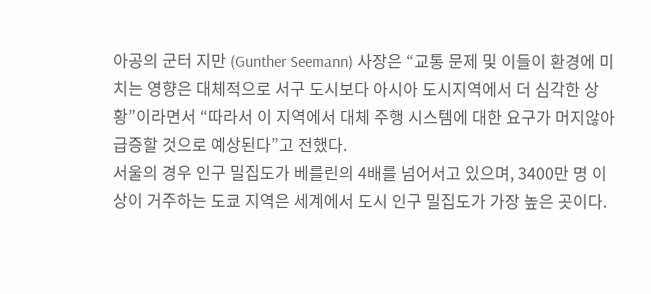아공의 군터 지만 (Gunther Seemann) 사장은 “교통 문제 및 이들이 환경에 미치는 영향은 대체적으로 서구 도시보다 아시아 도시지역에서 더 심각한 상황”이라면서 “따라서 이 지역에서 대체 주행 시스템에 대한 요구가 머지않아 급증할 것으로 예상된다”고 전했다.
서울의 경우 인구 밀집도가 베를린의 4배를 넘어서고 있으며, 3400만 명 이상이 거주하는 도쿄 지역은 세계에서 도시 인구 밀집도가 가장 높은 곳이다.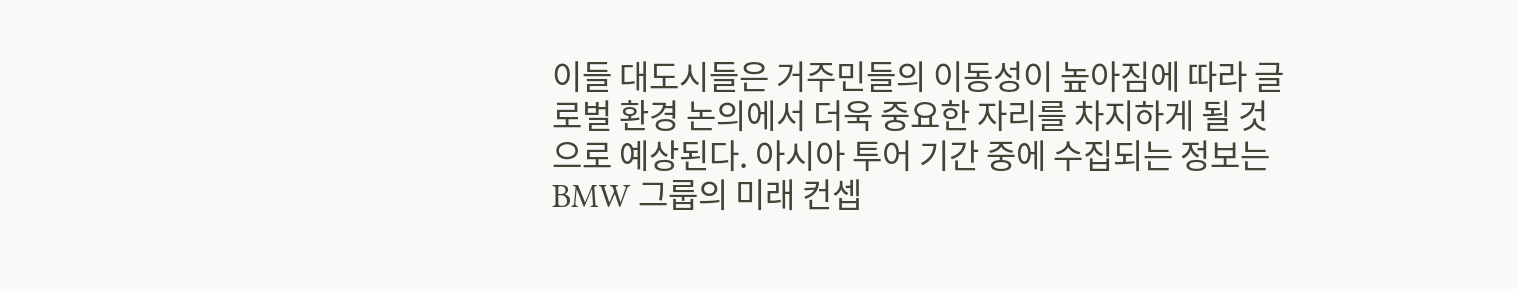이들 대도시들은 거주민들의 이동성이 높아짐에 따라 글로벌 환경 논의에서 더욱 중요한 자리를 차지하게 될 것으로 예상된다. 아시아 투어 기간 중에 수집되는 정보는 BMW 그룹의 미래 컨셉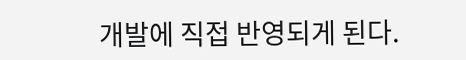개발에 직접 반영되게 된다.